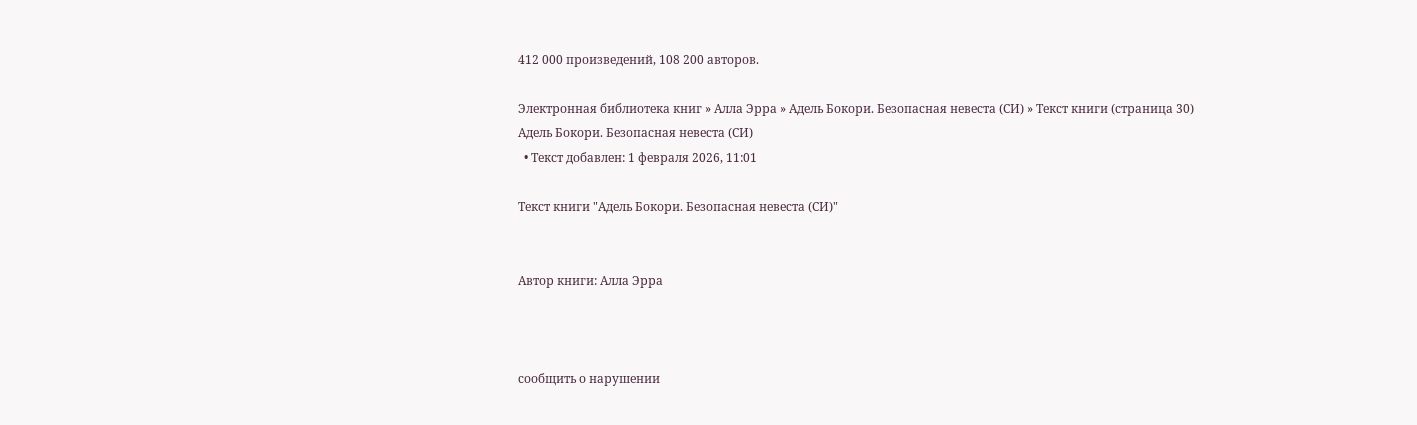412 000 произведений, 108 200 авторов.

Электронная библиотека книг » Алла Эрра » Адель Бокори. Безопасная невеста (СИ) » Текст книги (страница 30)
Адель Бокори. Безопасная невеста (СИ)
  • Текст добавлен: 1 февраля 2026, 11:01

Текст книги "Адель Бокори. Безопасная невеста (СИ)"


Автор книги: Алла Эрра



сообщить о нарушении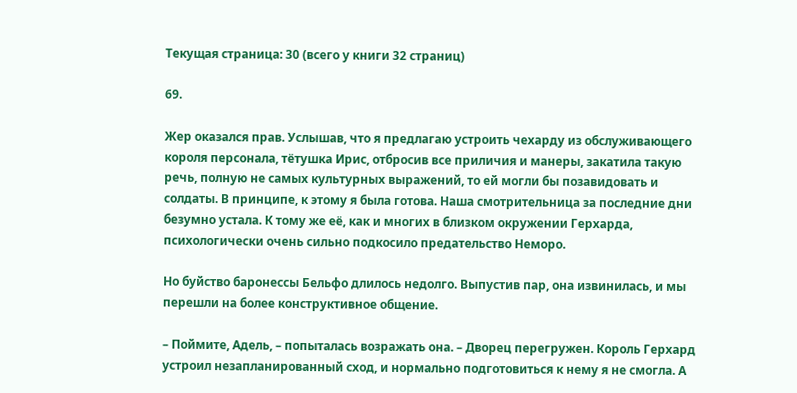Текущая страница: 30 (всего у книги 32 страниц)

69.

Жер оказался прав. Услышав, что я предлагаю устроить чехарду из обслуживающего короля персонала, тётушка Ирис, отбросив все приличия и манеры, закатила такую речь, полную не самых культурных выражений, то ей могли бы позавидовать и солдаты. В принципе, к этому я была готова. Наша смотрительница за последние дни безумно устала. К тому же её, как и многих в близком окружении Герхарда, психологически очень сильно подкосило предательство Неморо.

Но буйство баронессы Бельфо длилось недолго. Выпустив пар, она извинилась, и мы перешли на более конструктивное общение.

– Поймите, Адель, – попыталась возражать она. – Дворец перегружен. Король Герхард устроил незапланированный сход, и нормально подготовиться к нему я не смогла. А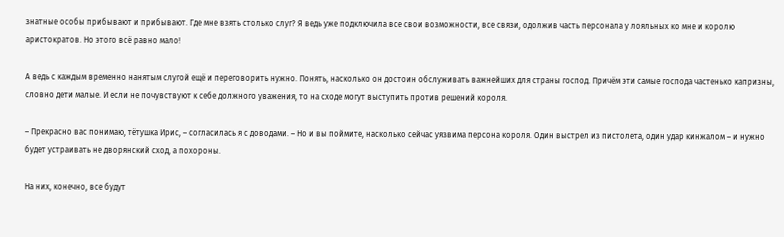знатные особы прибывают и прибывают. Где мне взять столько слуг? Я ведь уже подключила все свои возможности, все связи, одолжив часть персонала у лояльных ко мне и королю аристократов. Но этого всё равно мало!

А ведь с каждым временно нанятым слугой ещё и переговорить нужно. Понять, насколько он достоин обслуживать важнейших для страны господ. Причём эти самые господа частенько капризны, словно дети малые. И если не почувствуют к себе должного уважения, то на сходе могут выступить против решений короля.

– Прекрасно вас понимаю, тётушка Ирис, – согласилась я с доводами. – Но и вы поймите, насколько сейчас уязвима персона короля. Один выстрел из пистолета, один удар кинжалом – и нужно будет устраивать не дворянский сход, а похороны.

На них, конечно, все будут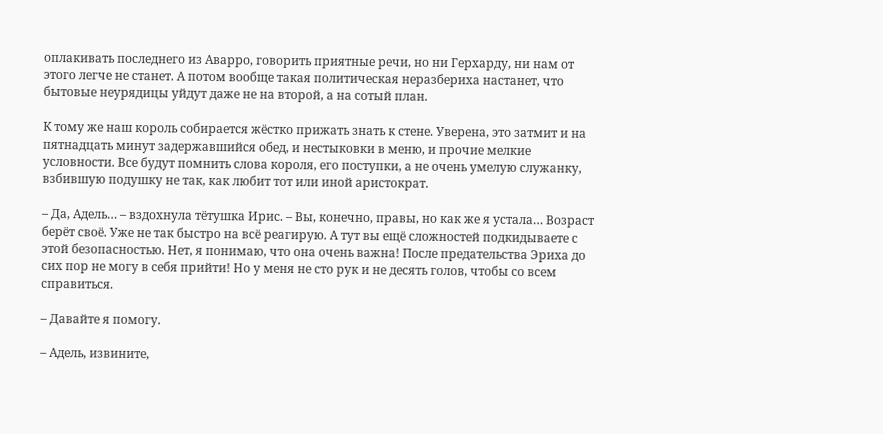оплакивать последнего из Аварро, говорить приятные речи, но ни Герхарду, ни нам от этого легче не станет. А потом вообще такая политическая неразбериха настанет, что бытовые неурядицы уйдут даже не на второй, а на сотый план.

К тому же наш король собирается жёстко прижать знать к стене. Уверена, это затмит и на пятнадцать минут задержавшийся обед, и нестыковки в меню, и прочие мелкие условности. Все будут помнить слова короля, его поступки, а не очень умелую служанку, взбившую подушку не так, как любит тот или иной аристократ.

– Да, Адель… – вздохнула тётушка Ирис. – Вы, конечно, правы, но как же я устала… Возраст берёт своё. Уже не так быстро на всё реагирую. А тут вы ещё сложностей подкидываете с этой безопасностью. Нет, я понимаю, что она очень важна! После предательства Эриха до сих пор не могу в себя прийти! Но у меня не сто рук и не десять голов, чтобы со всем справиться.

– Давайте я помогу.

– Адель, извините,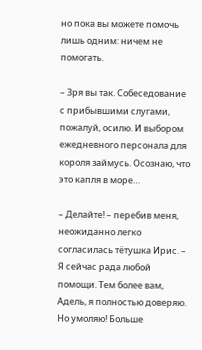но пока вы можете помочь лишь одним: ничем не помогать.

– Зря вы так. Собеседование с прибывшими слугами, пожалуй, осилю. И выбором ежедневного персонала для короля займусь. Осознаю, что это капля в море…

– Делайте! – перебив меня, неожиданно легко согласилась тётушка Ирис. – Я сейчас рада любой помощи. Тем более вам, Адель, я полностью доверяю. Но умоляю! Больше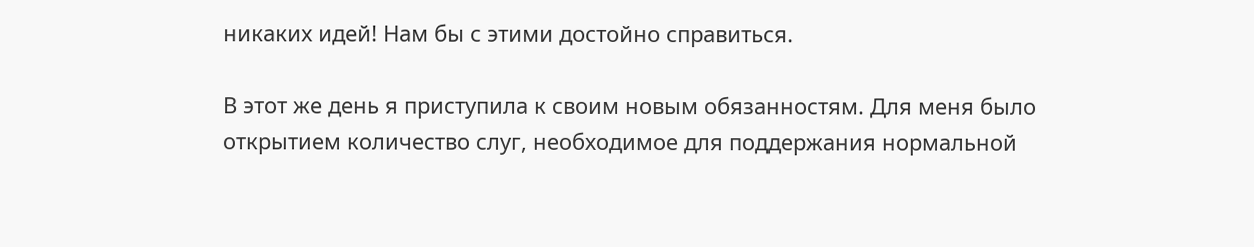никаких идей! Нам бы с этими достойно справиться.

В этот же день я приступила к своим новым обязанностям. Для меня было открытием количество слуг, необходимое для поддержания нормальной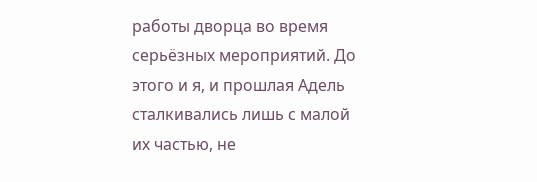работы дворца во время серьёзных мероприятий. До этого и я, и прошлая Адель сталкивались лишь с малой их частью, не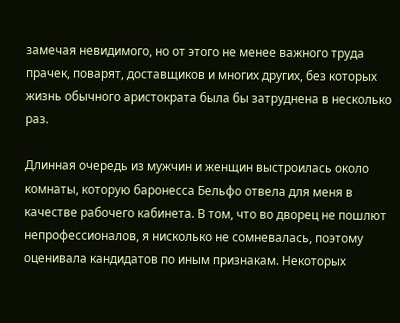замечая невидимого, но от этого не менее важного труда прачек, поварят, доставщиков и многих других, без которых жизнь обычного аристократа была бы затруднена в несколько раз.

Длинная очередь из мужчин и женщин выстроилась около комнаты, которую баронесса Бельфо отвела для меня в качестве рабочего кабинета. В том, что во дворец не пошлют непрофессионалов, я нисколько не сомневалась, поэтому оценивала кандидатов по иным признакам. Некоторых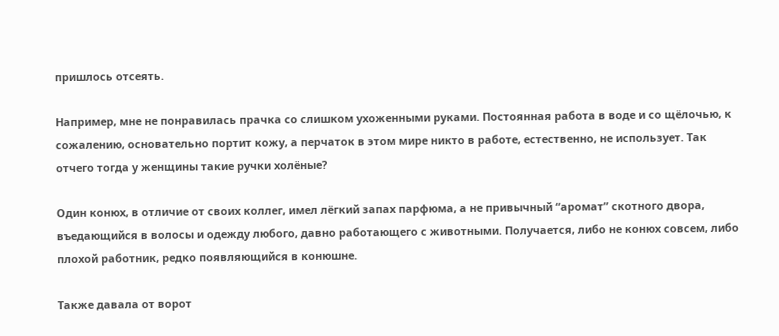пришлось отсеять.

Например, мне не понравилась прачка со слишком ухоженными руками. Постоянная работа в воде и со щёлочью, к сожалению, основательно портит кожу, а перчаток в этом мире никто в работе, естественно, не использует. Так отчего тогда у женщины такие ручки холёные?

Один конюх, в отличие от своих коллег, имел лёгкий запах парфюма, а не привычный “аромат” скотного двора, въедающийся в волосы и одежду любого, давно работающего с животными. Получается, либо не конюх совсем, либо плохой работник, редко появляющийся в конюшне.

Также давала от ворот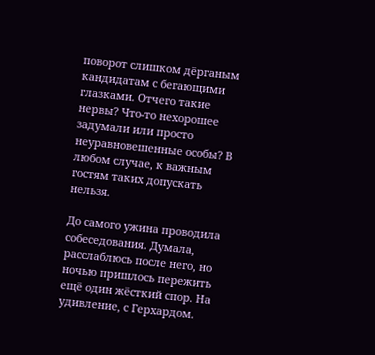поворот слишком дёрганым кандидатам с бегающими глазками. Отчего такие нервы? Что-то нехорошее задумали или просто неуравновешенные особы? В любом случае, к важным гостям таких допускать нельзя.

До самого ужина проводила собеседования. Думала, расслаблюсь после него, но ночью пришлось пережить ещё один жёсткий спор. На удивление, с Герхардом.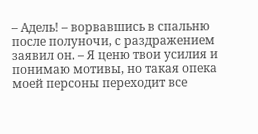– Адель! – ворвавшись в спальню после полуночи, с раздражением заявил он. – Я ценю твои усилия и понимаю мотивы, но такая опека моей персоны переходит все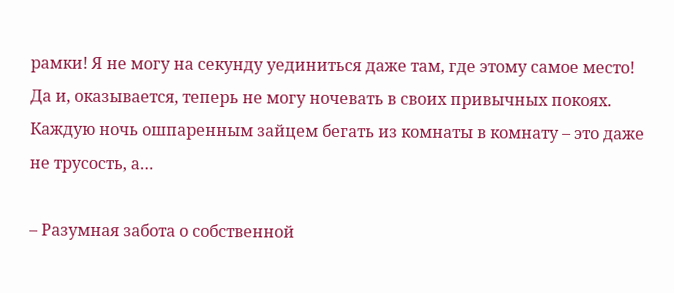рамки! Я не могу на секунду уединиться даже там, где этому самое место! Да и, оказывается, теперь не могу ночевать в своих привычных покоях. Каждую ночь ошпаренным зайцем бегать из комнаты в комнату – это даже не трусость, а…

– Разумная забота о собственной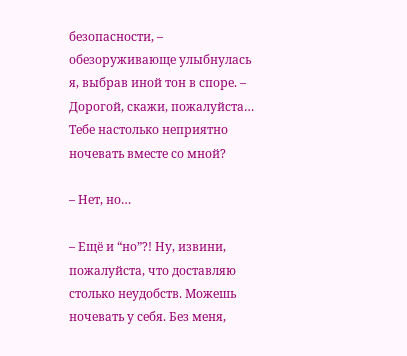безопасности, – обезоруживающе улыбнулась я, выбрав иной тон в споре. – Дорогой, скажи, пожалуйста… Тебе настолько неприятно ночевать вместе со мной?

– Нет, но…

– Ещё и “но”?! Ну, извини, пожалуйста, что доставляю столько неудобств. Можешь ночевать у себя. Без меня,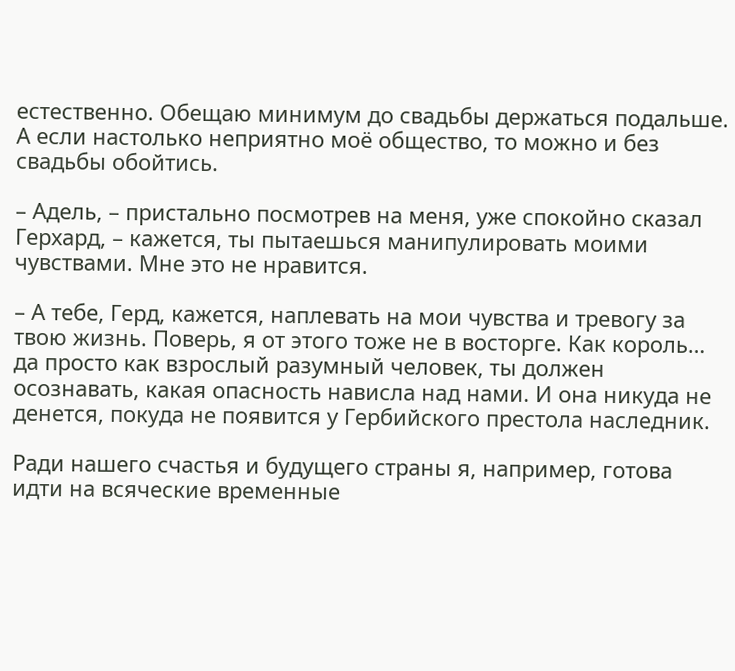естественно. Обещаю минимум до свадьбы держаться подальше. А если настолько неприятно моё общество, то можно и без свадьбы обойтись.

– Адель, – пристально посмотрев на меня, уже спокойно сказал Герхард, – кажется, ты пытаешься манипулировать моими чувствами. Мне это не нравится.

– А тебе, Герд, кажется, наплевать на мои чувства и тревогу за твою жизнь. Поверь, я от этого тоже не в восторге. Как король… да просто как взрослый разумный человек, ты должен осознавать, какая опасность нависла над нами. И она никуда не денется, покуда не появится у Гербийского престола наследник.

Ради нашего счастья и будущего страны я, например, готова идти на всяческие временные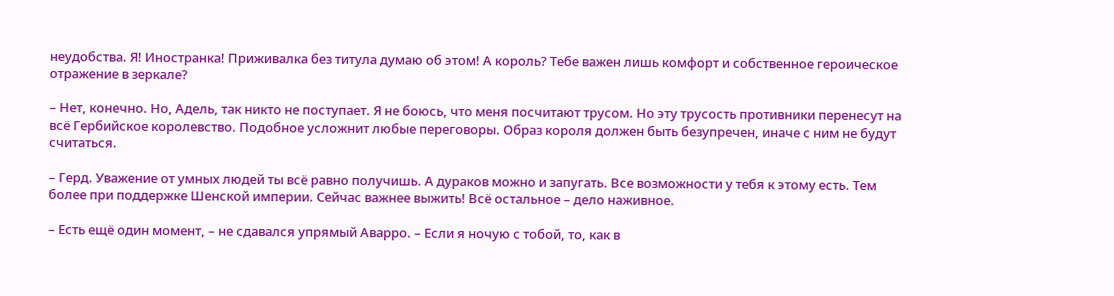неудобства. Я! Иностранка! Приживалка без титула думаю об этом! А король? Тебе важен лишь комфорт и собственное героическое отражение в зеркале?

– Нет, конечно. Но, Адель, так никто не поступает. Я не боюсь, что меня посчитают трусом. Но эту трусость противники перенесут на всё Гербийское королевство. Подобное усложнит любые переговоры. Образ короля должен быть безупречен, иначе с ним не будут считаться.

– Герд. Уважение от умных людей ты всё равно получишь. А дураков можно и запугать. Все возможности у тебя к этому есть. Тем более при поддержке Шенской империи. Сейчас важнее выжить! Всё остальное – дело наживное.

– Есть ещё один момент, – не сдавался упрямый Аварро. – Если я ночую с тобой, то, как в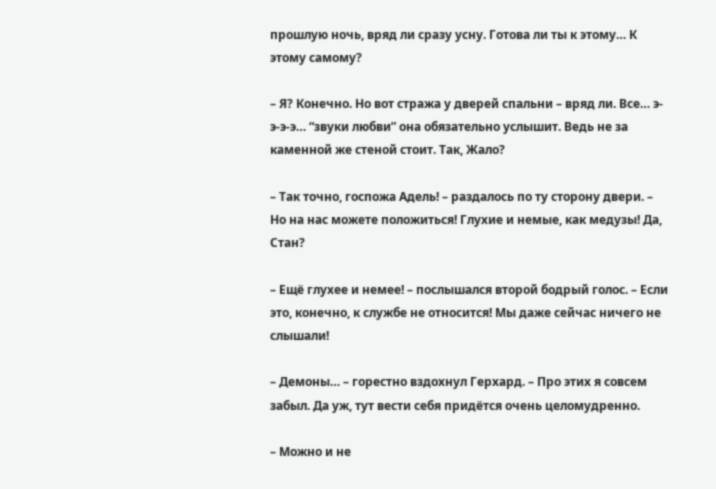прошлую ночь, вряд ли сразу усну. Готова ли ты к этому… К этому самому?

– Я? Конечно. Но вот стража у дверей спальни – вряд ли. Все… э-э-э-э… “звуки любви” она обязательно услышит. Ведь не за каменной же стеной стоит. Так, Жало?

– Так точно, госпожа Адель! – раздалось по ту сторону двери. – Но на нас можете положиться! Глухие и немые, как медузы! Да, Стан?

– Ещё глухее и немее! – послышался второй бодрый голос. – Если это, конечно, к службе не относится! Мы даже сейчас ничего не слышали!

– Демоны… – горестно вздохнул Герхард. – Про этих я совсем забыл. Да уж, тут вести себя придётся очень целомудренно.

– Можно и не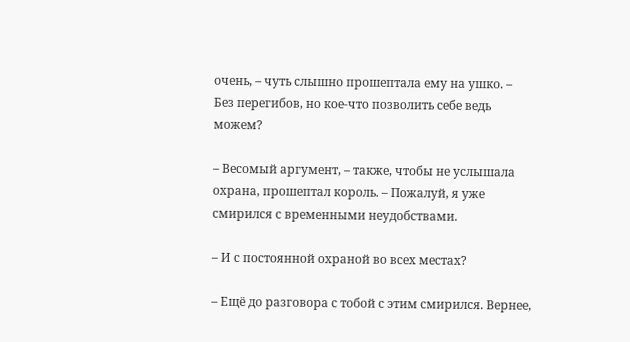очень, – чуть слышно прошептала ему на ушко. – Без перегибов, но кое-что позволить себе ведь можем?

– Весомый аргумент, – также, чтобы не услышала охрана, прошептал король. – Пожалуй, я уже смирился с временными неудобствами.

– И с постоянной охраной во всех местах?

– Ещё до разговора с тобой с этим смирился. Вернее,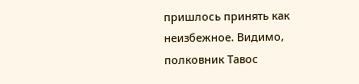пришлось принять как неизбежное. Видимо, полковник Тавос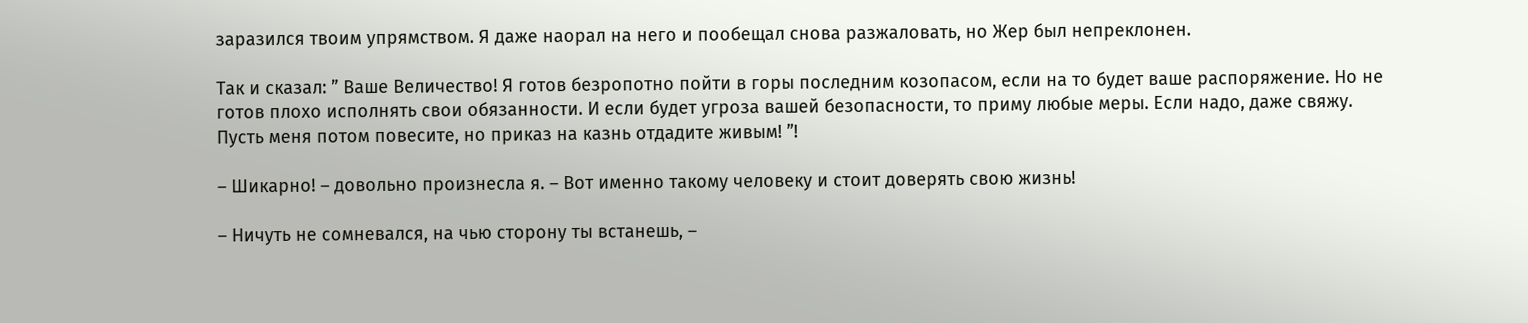заразился твоим упрямством. Я даже наорал на него и пообещал снова разжаловать, но Жер был непреклонен.

Так и сказал: ” Ваше Величество! Я готов безропотно пойти в горы последним козопасом, если на то будет ваше распоряжение. Но не готов плохо исполнять свои обязанности. И если будет угроза вашей безопасности, то приму любые меры. Если надо, даже свяжу. Пусть меня потом повесите, но приказ на казнь отдадите живым! ”!

– Шикарно! – довольно произнесла я. – Вот именно такому человеку и стоит доверять свою жизнь!

– Ничуть не сомневался, на чью сторону ты встанешь, –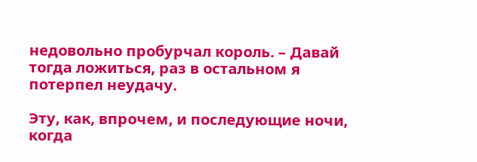недовольно пробурчал король. – Давай тогда ложиться, раз в остальном я потерпел неудачу.

Эту, как, впрочем, и последующие ночи, когда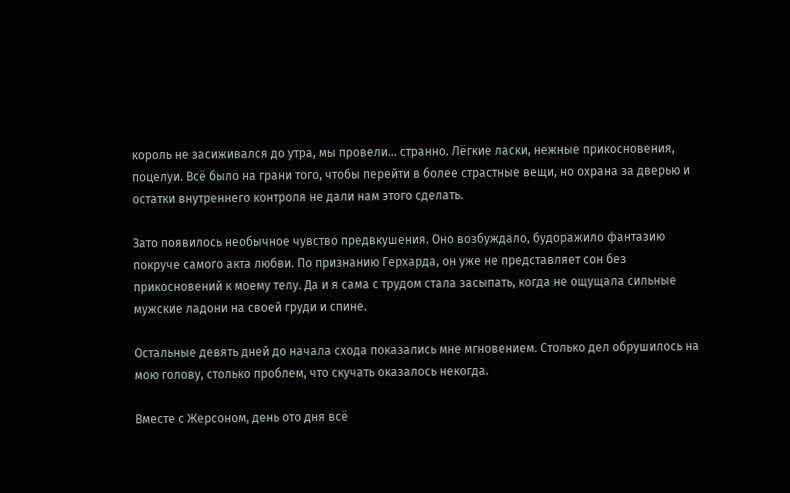король не засиживался до утра, мы провели… странно. Лёгкие ласки, нежные прикосновения, поцелуи. Всё было на грани того, чтобы перейти в более страстные вещи, но охрана за дверью и остатки внутреннего контроля не дали нам этого сделать.

Зато появилось необычное чувство предвкушения. Оно возбуждало, будоражило фантазию покруче самого акта любви. По признанию Герхарда, он уже не представляет сон без прикосновений к моему телу. Да и я сама с трудом стала засыпать, когда не ощущала сильные мужские ладони на своей груди и спине.

Остальные девять дней до начала схода показались мне мгновением. Столько дел обрушилось на мою голову, столько проблем, что скучать оказалось некогда.

Вместе с Жерсоном, день ото дня всё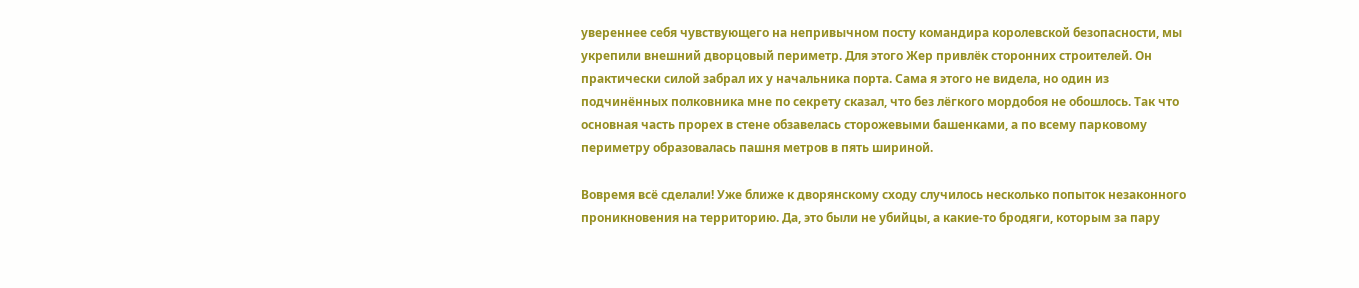увереннее себя чувствующего на непривычном посту командира королевской безопасности, мы укрепили внешний дворцовый периметр. Для этого Жер привлёк сторонних строителей. Он практически силой забрал их у начальника порта. Сама я этого не видела, но один из подчинённых полковника мне по секрету сказал, что без лёгкого мордобоя не обошлось. Так что основная часть прорех в стене обзавелась сторожевыми башенками, а по всему парковому периметру образовалась пашня метров в пять шириной.

Вовремя всё сделали! Уже ближе к дворянскому сходу случилось несколько попыток незаконного проникновения на территорию. Да, это были не убийцы, а какие-то бродяги, которым за пару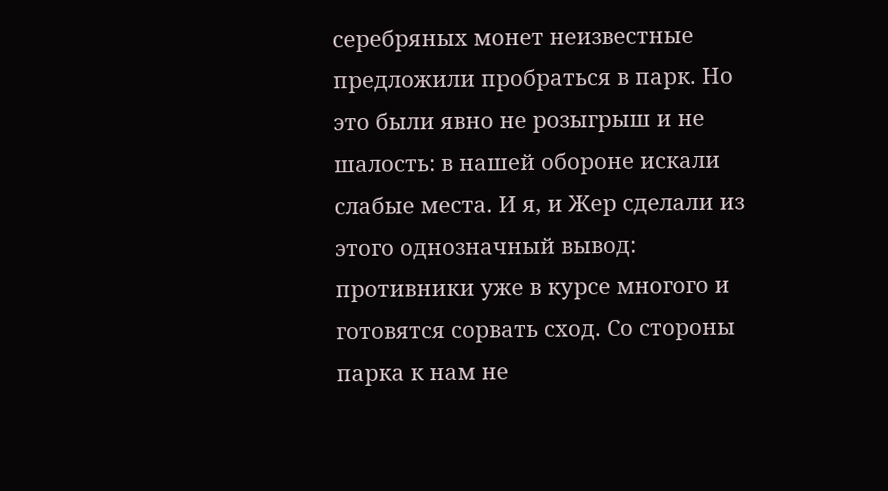серебряных монет неизвестные предложили пробраться в парк. Но это были явно не розыгрыш и не шалость: в нашей обороне искали слабые места. И я, и Жер сделали из этого однозначный вывод: противники уже в курсе многого и готовятся сорвать сход. Со стороны парка к нам не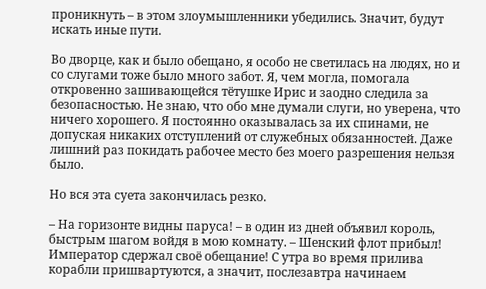проникнуть – в этом злоумышленники убедились. Значит, будут искать иные пути.

Во дворце, как и было обещано, я особо не светилась на людях, но и со слугами тоже было много забот. Я, чем могла, помогала откровенно зашивающейся тётушке Ирис и заодно следила за безопасностью. Не знаю, что обо мне думали слуги, но уверена, что ничего хорошего. Я постоянно оказывалась за их спинами, не допуская никаких отступлений от служебных обязанностей. Даже лишний раз покидать рабочее место без моего разрешения нельзя было.

Но вся эта суета закончилась резко.

– На горизонте видны паруса! – в один из дней объявил король, быстрым шагом войдя в мою комнату. – Шенский флот прибыл! Император сдержал своё обещание! С утра во время прилива корабли пришвартуются, а значит, послезавтра начинаем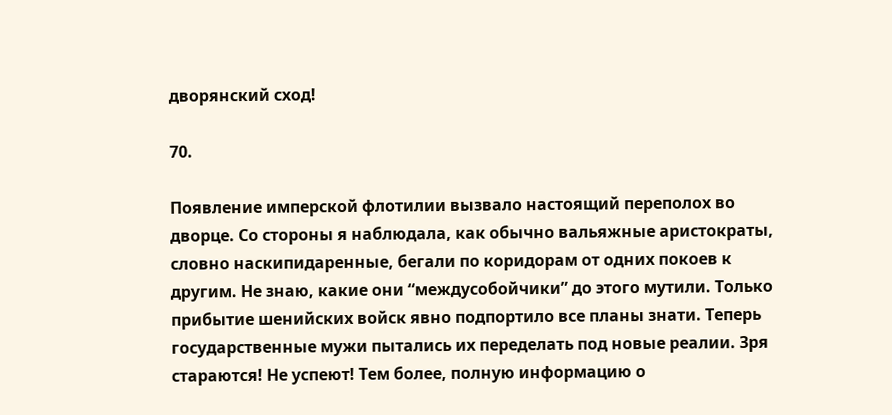дворянский сход!

70.

Появление имперской флотилии вызвало настоящий переполох во дворце. Со стороны я наблюдала, как обычно вальяжные аристократы, словно наскипидаренные, бегали по коридорам от одних покоев к другим. Не знаю, какие они “междусобойчики” до этого мутили. Только прибытие шенийских войск явно подпортило все планы знати. Теперь государственные мужи пытались их переделать под новые реалии. Зря стараются! Не успеют! Тем более, полную информацию о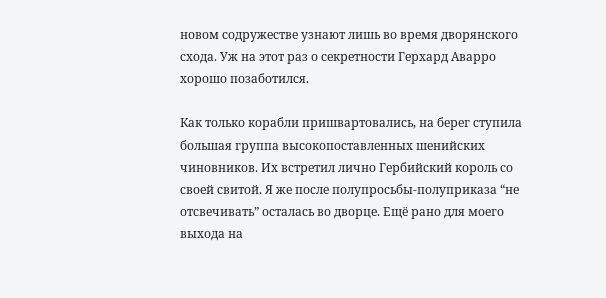новом содружестве узнают лишь во время дворянского схода. Уж на этот раз о секретности Герхард Аварро хорошо позаботился.

Как только корабли пришвартовались, на берег ступила большая группа высокопоставленных шенийских чиновников. Их встретил лично Гербийский король со своей свитой. Я же после полупросьбы-полуприказа “не отсвечивать” осталась во дворце. Ещё рано для моего выхода на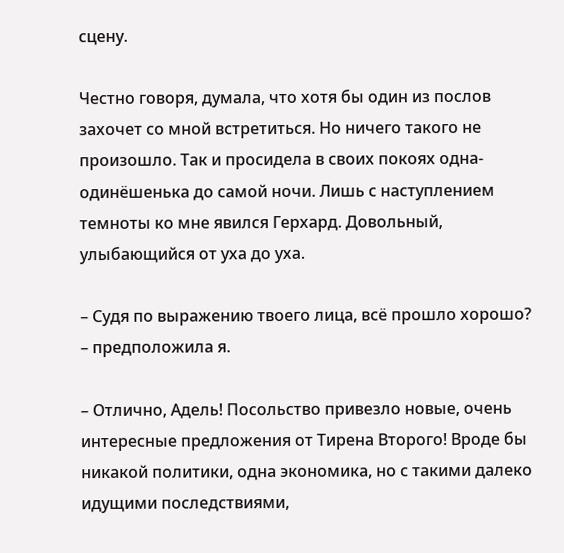сцену.

Честно говоря, думала, что хотя бы один из послов захочет со мной встретиться. Но ничего такого не произошло. Так и просидела в своих покоях одна-одинёшенька до самой ночи. Лишь с наступлением темноты ко мне явился Герхард. Довольный, улыбающийся от уха до уха.

– Судя по выражению твоего лица, всё прошло хорошо? – предположила я.

– Отлично, Адель! Посольство привезло новые, очень интересные предложения от Тирена Второго! Вроде бы никакой политики, одна экономика, но с такими далеко идущими последствиями,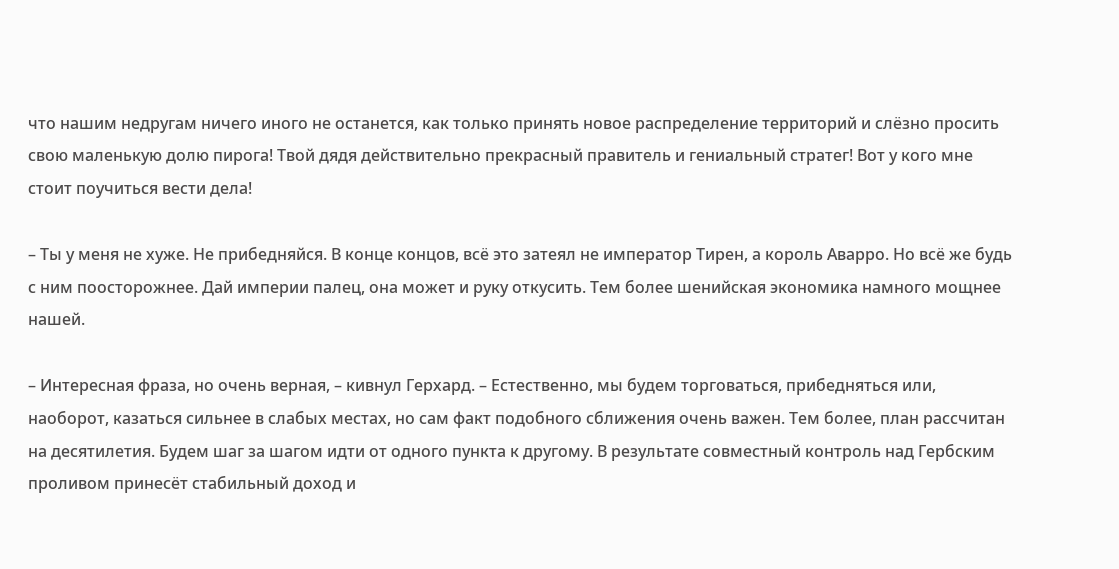что нашим недругам ничего иного не останется, как только принять новое распределение территорий и слёзно просить свою маленькую долю пирога! Твой дядя действительно прекрасный правитель и гениальный стратег! Вот у кого мне стоит поучиться вести дела!

– Ты у меня не хуже. Не прибедняйся. В конце концов, всё это затеял не император Тирен, а король Аварро. Но всё же будь с ним поосторожнее. Дай империи палец, она может и руку откусить. Тем более шенийская экономика намного мощнее нашей.

– Интересная фраза, но очень верная, – кивнул Герхард. – Естественно, мы будем торговаться, прибедняться или, наоборот, казаться сильнее в слабых местах, но сам факт подобного сближения очень важен. Тем более, план рассчитан на десятилетия. Будем шаг за шагом идти от одного пункта к другому. В результате совместный контроль над Гербским проливом принесёт стабильный доход и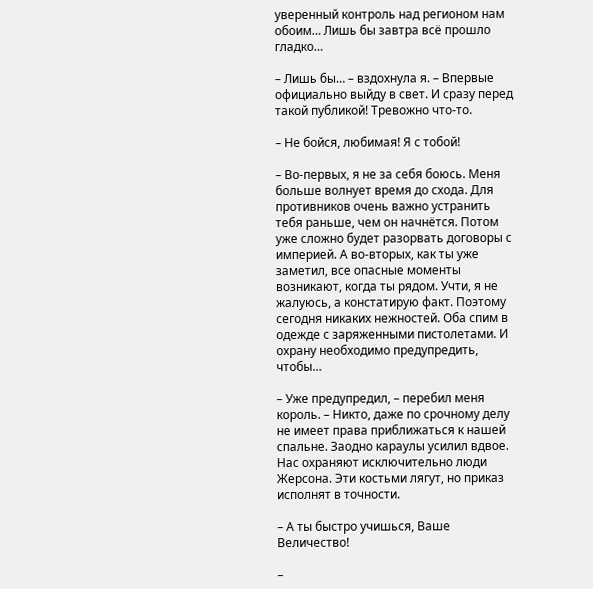уверенный контроль над регионом нам обоим… Лишь бы завтра всё прошло гладко…

– Лишь бы… – вздохнула я. – Впервые официально выйду в свет. И сразу перед такой публикой! Тревожно что-то.

– Не бойся, любимая! Я с тобой!

– Во-первых, я не за себя боюсь. Меня больше волнует время до схода. Для противников очень важно устранить тебя раньше, чем он начнётся. Потом уже сложно будет разорвать договоры с империей. А во-вторых, как ты уже заметил, все опасные моменты возникают, когда ты рядом. Учти, я не жалуюсь, а констатирую факт. Поэтому сегодня никаких нежностей. Оба спим в одежде с заряженными пистолетами. И охрану необходимо предупредить, чтобы…

– Уже предупредил, – перебил меня король. – Никто, даже по срочному делу не имеет права приближаться к нашей спальне. Заодно караулы усилил вдвое. Нас охраняют исключительно люди Жерсона. Эти костьми лягут, но приказ исполнят в точности.

– А ты быстро учишься, Ваше Величество!

–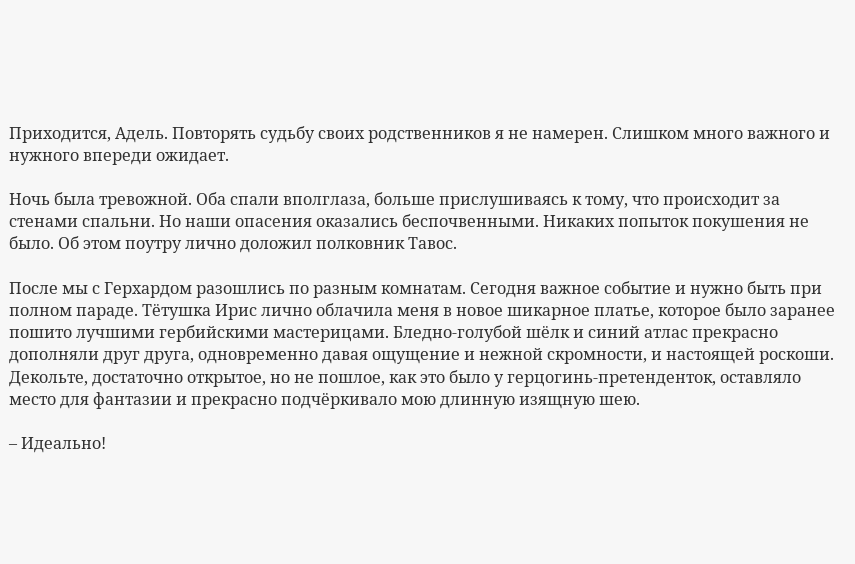Приходится, Адель. Повторять судьбу своих родственников я не намерен. Слишком много важного и нужного впереди ожидает.

Ночь была тревожной. Оба спали вполглаза, больше прислушиваясь к тому, что происходит за стенами спальни. Но наши опасения оказались беспочвенными. Никаких попыток покушения не было. Об этом поутру лично доложил полковник Тавос.

После мы с Герхардом разошлись по разным комнатам. Сегодня важное событие и нужно быть при полном параде. Тётушка Ирис лично облачила меня в новое шикарное платье, которое было заранее пошито лучшими гербийскими мастерицами. Бледно-голубой шёлк и синий атлас прекрасно дополняли друг друга, одновременно давая ощущение и нежной скромности, и настоящей роскоши. Декольте, достаточно открытое, но не пошлое, как это было у герцогинь-претенденток, оставляло место для фантазии и прекрасно подчёркивало мою длинную изящную шею.

– Идеально!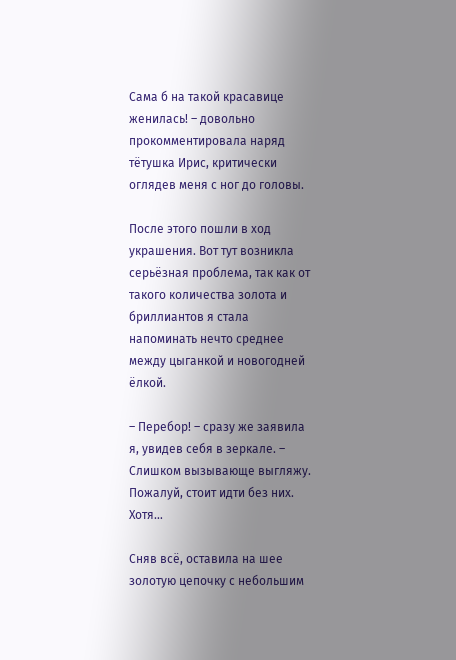Сама б на такой красавице женилась! – довольно прокомментировала наряд тётушка Ирис, критически оглядев меня с ног до головы.

После этого пошли в ход украшения. Вот тут возникла серьёзная проблема, так как от такого количества золота и бриллиантов я стала напоминать нечто среднее между цыганкой и новогодней ёлкой.

– Перебор! – сразу же заявила я, увидев себя в зеркале. – Слишком вызывающе выгляжу. Пожалуй, стоит идти без них. Хотя…

Сняв всё, оставила на шее золотую цепочку с небольшим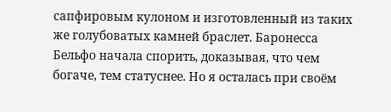сапфировым кулоном и изготовленный из таких же голубоватых камней браслет. Баронесса Бельфо начала спорить, доказывая, что чем богаче, тем статуснее. Но я осталась при своём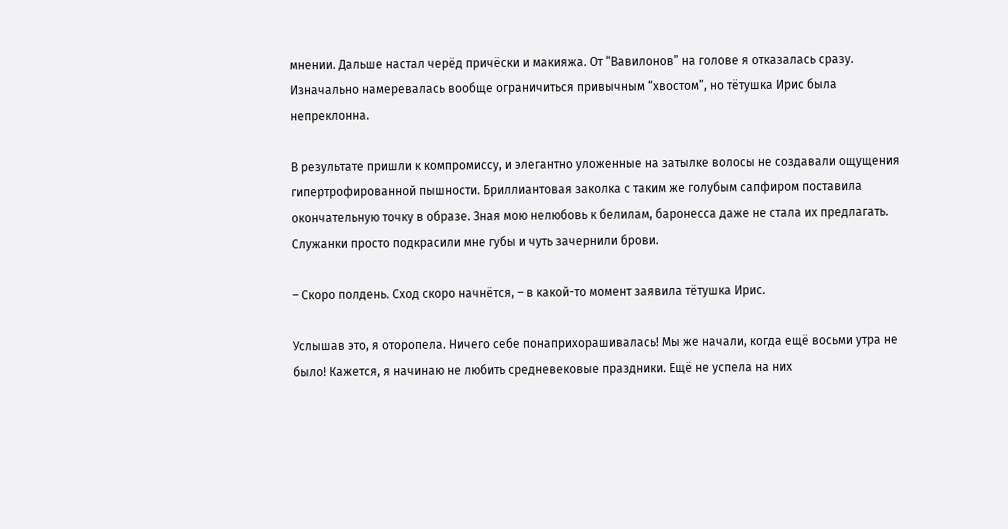мнении. Дальше настал черёд причёски и макияжа. От “Вавилонов” на голове я отказалась сразу. Изначально намеревалась вообще ограничиться привычным “хвостом”, но тётушка Ирис была непреклонна.

В результате пришли к компромиссу, и элегантно уложенные на затылке волосы не создавали ощущения гипертрофированной пышности. Бриллиантовая заколка с таким же голубым сапфиром поставила окончательную точку в образе. Зная мою нелюбовь к белилам, баронесса даже не стала их предлагать. Служанки просто подкрасили мне губы и чуть зачернили брови.

– Скоро полдень. Сход скоро начнётся, – в какой-то момент заявила тётушка Ирис.

Услышав это, я оторопела. Ничего себе понаприхорашивалась! Мы же начали, когда ещё восьми утра не было! Кажется, я начинаю не любить средневековые праздники. Ещё не успела на них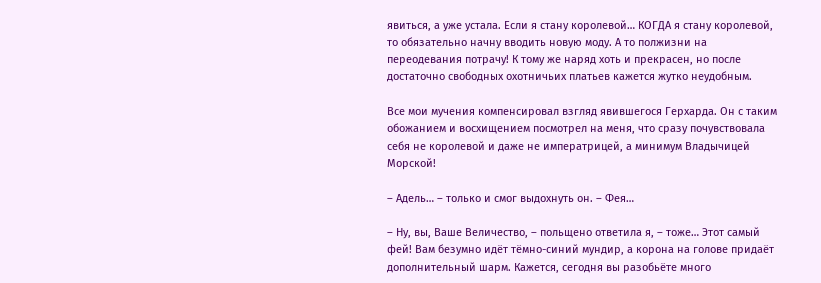явиться, а уже устала. Если я стану королевой… КОГДА я стану королевой, то обязательно начну вводить новую моду. А то полжизни на переодевания потрачу! К тому же наряд хоть и прекрасен, но после достаточно свободных охотничьих платьев кажется жутко неудобным.

Все мои мучения компенсировал взгляд явившегося Герхарда. Он с таким обожанием и восхищением посмотрел на меня, что сразу почувствовала себя не королевой и даже не императрицей, а минимум Владычицей Морской!

– Адель… – только и смог выдохнуть он. – Фея…

– Ну, вы, Ваше Величество, – польщено ответила я, – тоже… Этот самый фей! Вам безумно идёт тёмно-синий мундир, а корона на голове придаёт дополнительный шарм. Кажется, сегодня вы разобьёте много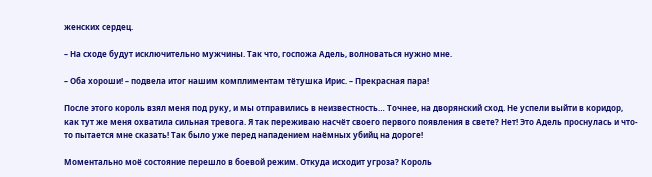женских сердец.

– На сходе будут исключительно мужчины. Так что, госпожа Адель, волноваться нужно мне.

– Оба хороши! – подвела итог нашим комплиментам тётушка Ирис. – Прекрасная пара!

После этого король взял меня под руку, и мы отправились в неизвестность… Точнее, на дворянский сход. Не успели выйти в коридор, как тут же меня охватила сильная тревога. Я так переживаю насчёт своего первого появления в свете? Нет! Это Адель проснулась и что-то пытается мне сказать! Так было уже перед нападением наёмных убийц на дороге!

Моментально моё состояние перешло в боевой режим. Откуда исходит угроза? Король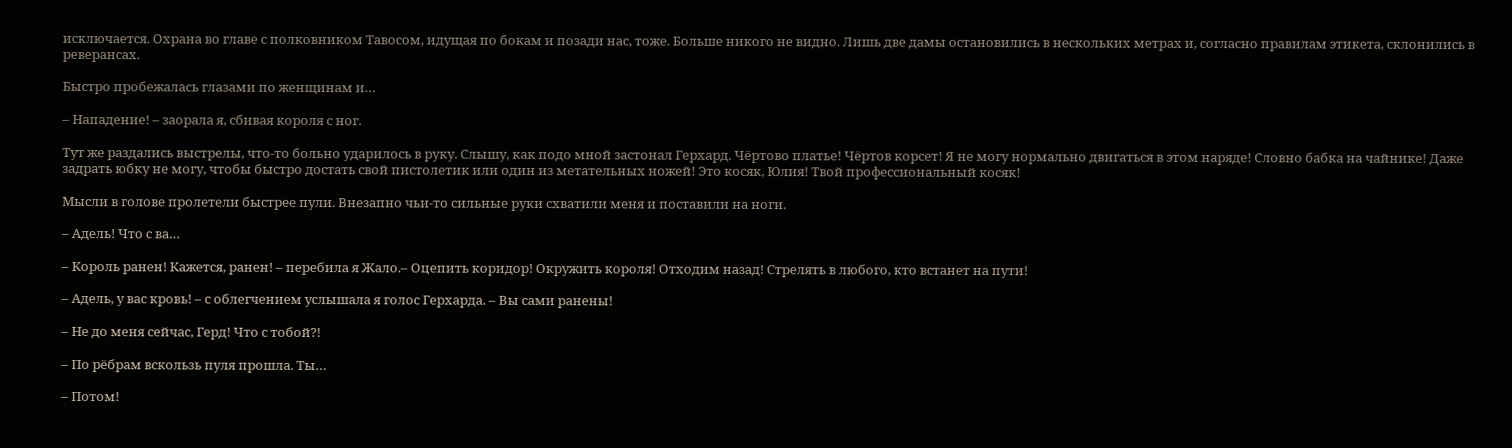исключается. Охрана во главе с полковником Тавосом, идущая по бокам и позади нас, тоже. Больше никого не видно. Лишь две дамы остановились в нескольких метрах и, согласно правилам этикета, склонились в реверансах.

Быстро пробежалась глазами по женщинам и…

– Нападение! – заорала я, сбивая короля с ног.

Тут же раздались выстрелы, что-то больно ударилось в руку. Слышу, как подо мной застонал Герхард. Чёртово платье! Чёртов корсет! Я не могу нормально двигаться в этом наряде! Словно бабка на чайнике! Даже задрать юбку не могу, чтобы быстро достать свой пистолетик или один из метательных ножей! Это косяк, Юлия! Твой профессиональный косяк!

Мысли в голове пролетели быстрее пули. Внезапно чьи-то сильные руки схватили меня и поставили на ноги.

– Адель! Что с ва…

– Король ранен! Кажется, ранен! – перебила я Жало.– Оцепить коридор! Окружить короля! Отходим назад! Стрелять в любого, кто встанет на пути!

– Адель, у вас кровь! – с облегчением услышала я голос Герхарда. – Вы сами ранены!

– Не до меня сейчас, Герд! Что с тобой?!

– По рёбрам вскользь пуля прошла. Ты…

– Потом!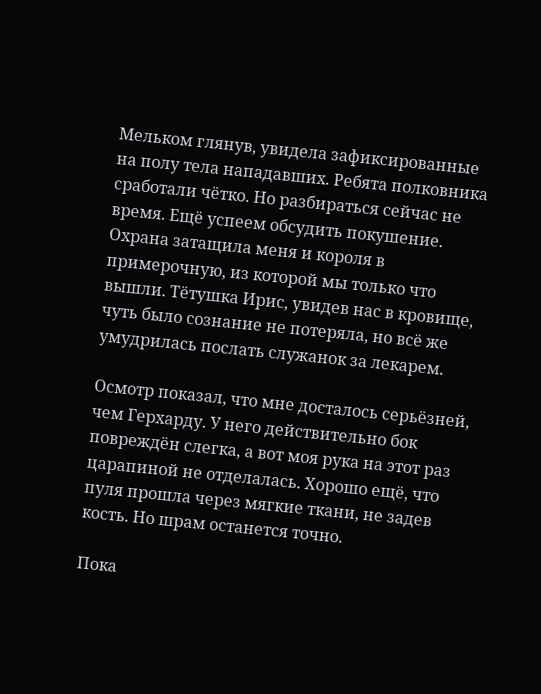Мельком глянув, увидела зафиксированные на полу тела нападавших. Ребята полковника сработали чётко. Но разбираться сейчас не время. Ещё успеем обсудить покушение. Охрана затащила меня и короля в примерочную, из которой мы только что вышли. Тётушка Ирис, увидев нас в кровище, чуть было сознание не потеряла, но всё же умудрилась послать служанок за лекарем.

Осмотр показал, что мне досталось серьёзней, чем Герхарду. У него действительно бок повреждён слегка, а вот моя рука на этот раз царапиной не отделалась. Хорошо ещё, что пуля прошла через мягкие ткани, не задев кость. Но шрам останется точно.

Пока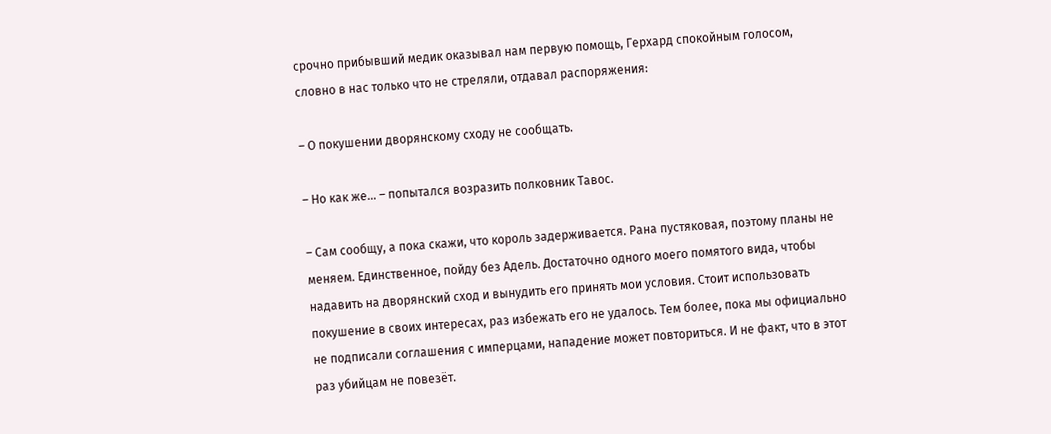срочно прибывший медик оказывал нам первую помощь, Герхард спокойным голосом, словно в нас только что не стреляли, отдавал распоряжения:

– О покушении дворянскому сходу не сообщать.

– Но как же… – попытался возразить полковник Тавос.

– Сам сообщу, а пока скажи, что король задерживается. Рана пустяковая, поэтому планы не меняем. Единственное, пойду без Адель. Достаточно одного моего помятого вида, чтобы надавить на дворянский сход и вынудить его принять мои условия. Стоит использовать покушение в своих интересах, раз избежать его не удалось. Тем более, пока мы официально не подписали соглашения с имперцами, нападение может повториться. И не факт, что в этот раз убийцам не повезёт.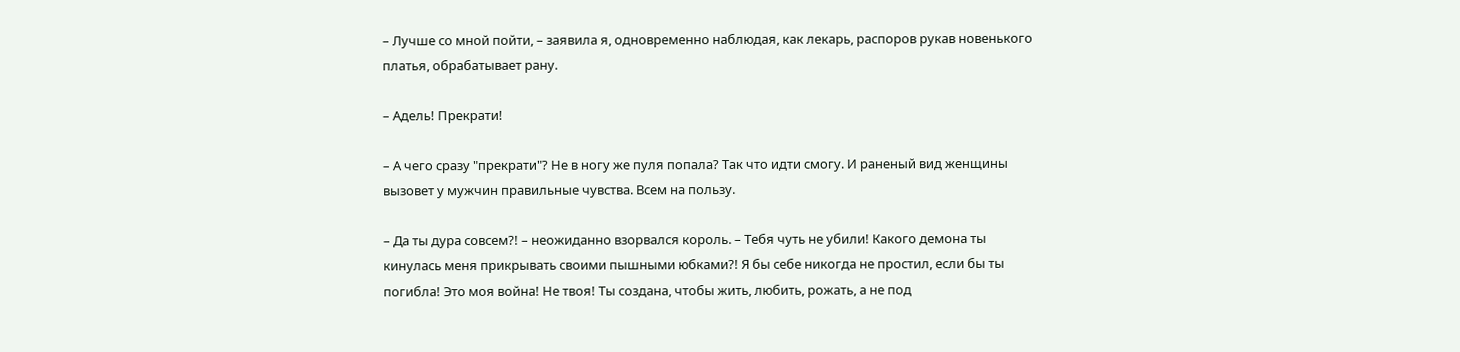– Лучше со мной пойти, – заявила я, одновременно наблюдая, как лекарь, распоров рукав новенького платья, обрабатывает рану.

– Адель! Прекрати!

– А чего сразу "прекрати"? Не в ногу же пуля попала? Так что идти смогу. И раненый вид женщины вызовет у мужчин правильные чувства. Всем на пользу.

– Да ты дура совсем?! – неожиданно взорвался король. – Тебя чуть не убили! Какого демона ты кинулась меня прикрывать своими пышными юбками?! Я бы себе никогда не простил, если бы ты погибла! Это моя война! Не твоя! Ты создана, чтобы жить, любить, рожать, а не под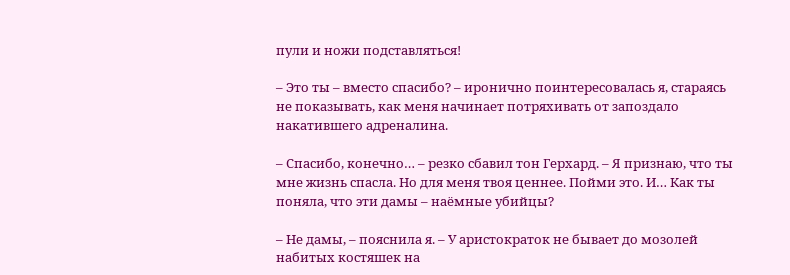пули и ножи подставляться!

– Это ты – вместо спасибо? – иронично поинтересовалась я, стараясь не показывать, как меня начинает потряхивать от запоздало накатившего адреналина.

– Спасибо, конечно… – резко сбавил тон Герхард. – Я признаю, что ты мне жизнь спасла. Но для меня твоя ценнее. Пойми это. И… Как ты поняла, что эти дамы – наёмные убийцы?

– Не дамы, – пояснила я. – У аристократок не бывает до мозолей набитых костяшек на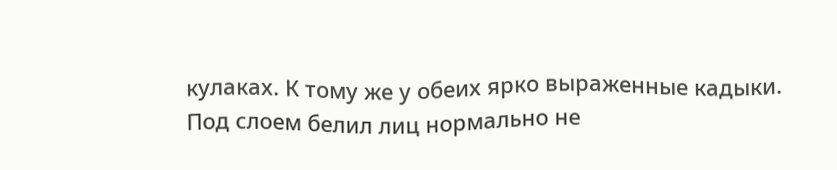кулаках. К тому же у обеих ярко выраженные кадыки. Под слоем белил лиц нормально не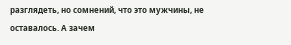разглядеть, но сомнений, что это мужчины, не оставалось. А зачем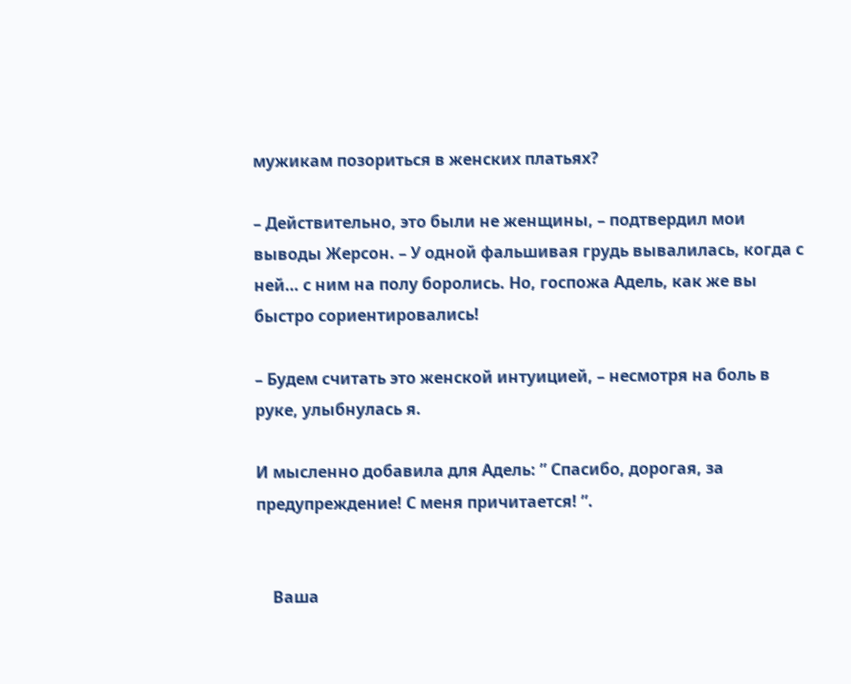мужикам позориться в женских платьях?

– Действительно, это были не женщины, – подтвердил мои выводы Жерсон. – У одной фальшивая грудь вывалилась, когда с ней… с ним на полу боролись. Но, госпожа Адель, как же вы быстро сориентировались!

– Будем считать это женской интуицией, – несмотря на боль в руке, улыбнулась я.

И мысленно добавила для Адель: ” Спасибо, дорогая, за предупреждение! С меня причитается! ”.


    Ваша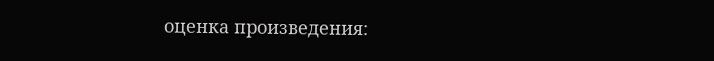оценка произведения: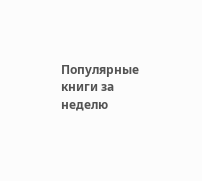Популярные книги за неделю